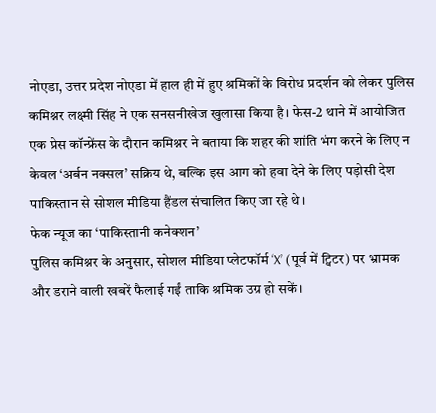नोएडा, उत्तर प्रदेश नोएडा में हाल ही में हुए श्रमिकों के विरोध प्रदर्शन को लेकर पुलिस कमिश्नर लक्ष्मी सिंह ने एक सनसनीखेज खुलासा किया है। फेस-2 थाने में आयोजित एक प्रेस कॉन्फ्रेंस के दौरान कमिश्नर ने बताया कि शहर की शांति भंग करने के लिए न केवल ‘अर्बन नक्सल’ सक्रिय थे, बल्कि इस आग को हवा देने के लिए पड़ोसी देश पाकिस्तान से सोशल मीडिया हैंडल संचालित किए जा रहे थे।
फेक न्यूज का ‘पाकिस्तानी कनेक्शन’
पुलिस कमिश्नर के अनुसार, सोशल मीडिया प्लेटफॉर्म ‘X’ (पूर्व में ट्विटर) पर भ्रामक और डराने वाली खबरें फैलाई गईं ताकि श्रमिक उग्र हो सकें।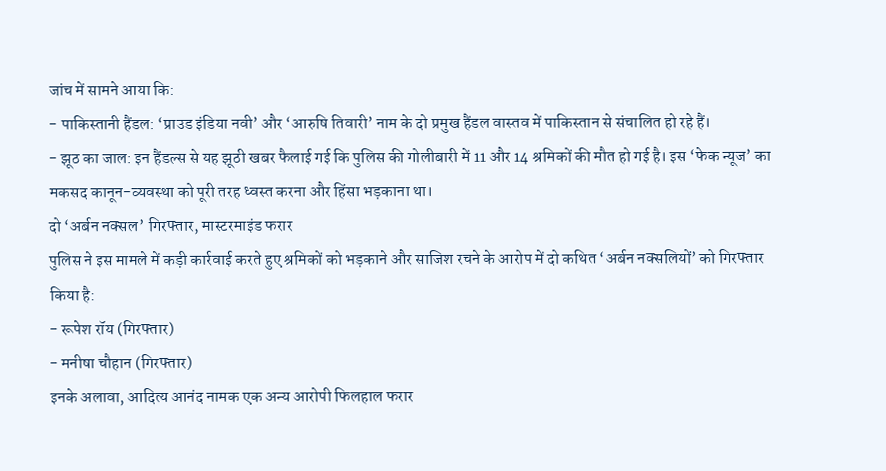जांच में सामने आया कि:
- पाकिस्तानी हैंडल: ‘प्राउड इंडिया नवी’ और ‘आरुषि तिवारी’ नाम के दो प्रमुख हैंडल वास्तव में पाकिस्तान से संचालित हो रहे हैं।
- झूठ का जाल: इन हैंडल्स से यह झूठी खबर फैलाई गई कि पुलिस की गोलीबारी में 11 और 14 श्रमिकों की मौत हो गई है। इस ‘फेक न्यूज’ का मकसद कानून-व्यवस्था को पूरी तरह ध्वस्त करना और हिंसा भड़काना था।
दो ‘अर्बन नक्सल’ गिरफ्तार, मास्टरमाइंड फरार
पुलिस ने इस मामले में कड़ी कार्रवाई करते हुए श्रमिकों को भड़काने और साजिश रचने के आरोप में दो कथित ‘अर्बन नक्सलियों’ को गिरफ्तार किया है:
- रूपेश रॉय (गिरफ्तार)
- मनीषा चौहान (गिरफ्तार)
इनके अलावा, आदित्य आनंद नामक एक अन्य आरोपी फिलहाल फरार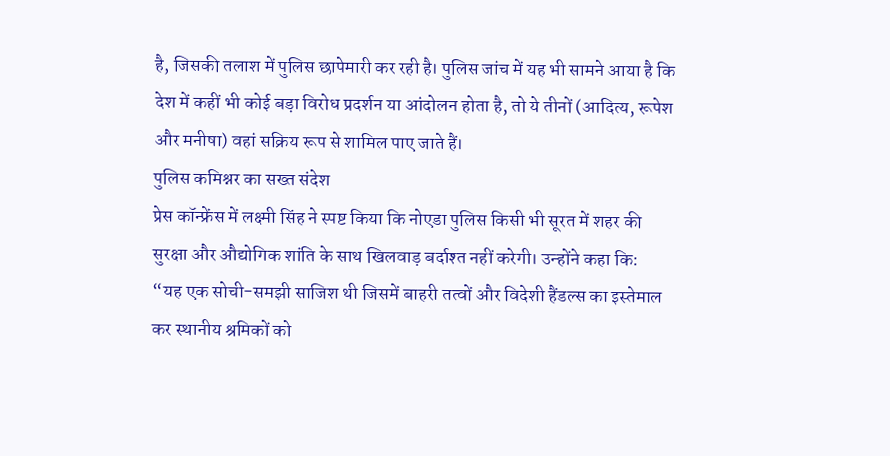है, जिसकी तलाश में पुलिस छापेमारी कर रही है। पुलिस जांच में यह भी सामने आया है कि देश में कहीं भी कोई बड़ा विरोध प्रदर्शन या आंदोलन होता है, तो ये तीनों (आदित्य, रूपेश और मनीषा) वहां सक्रिय रूप से शामिल पाए जाते हैं।
पुलिस कमिश्नर का सख्त संदेश
प्रेस कॉन्फ्रेंस में लक्ष्मी सिंह ने स्पष्ट किया कि नोएडा पुलिस किसी भी सूरत में शहर की सुरक्षा और औद्योगिक शांति के साथ खिलवाड़ बर्दाश्त नहीं करेगी। उन्होंने कहा कि:
“यह एक सोची-समझी साजिश थी जिसमें बाहरी तत्वों और विदेशी हैंडल्स का इस्तेमाल कर स्थानीय श्रमिकों को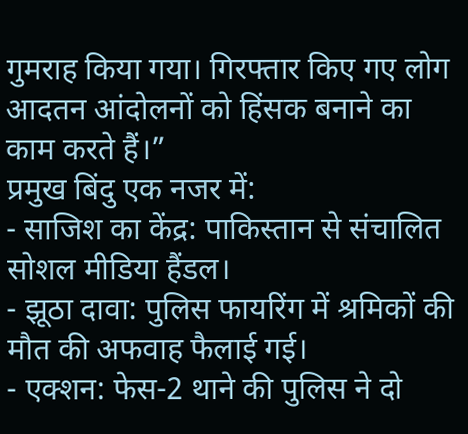गुमराह किया गया। गिरफ्तार किए गए लोग आदतन आंदोलनों को हिंसक बनाने का काम करते हैं।”
प्रमुख बिंदु एक नजर में:
- साजिश का केंद्र: पाकिस्तान से संचालित सोशल मीडिया हैंडल।
- झूठा दावा: पुलिस फायरिंग में श्रमिकों की मौत की अफवाह फैलाई गई।
- एक्शन: फेस-2 थाने की पुलिस ने दो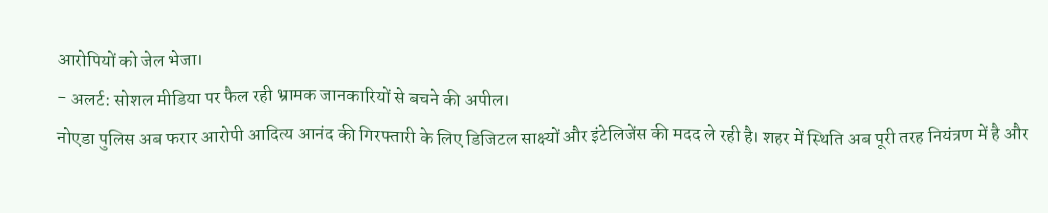आरोपियों को जेल भेजा।
- अलर्ट: सोशल मीडिया पर फैल रही भ्रामक जानकारियों से बचने की अपील।
नोएडा पुलिस अब फरार आरोपी आदित्य आनंद की गिरफ्तारी के लिए डिजिटल साक्ष्यों और इंटेलिजेंस की मदद ले रही है। शहर में स्थिति अब पूरी तरह नियंत्रण में है और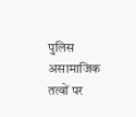पुलिस असामाजिक तत्वों पर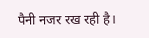पैनी नजर रख रही है।